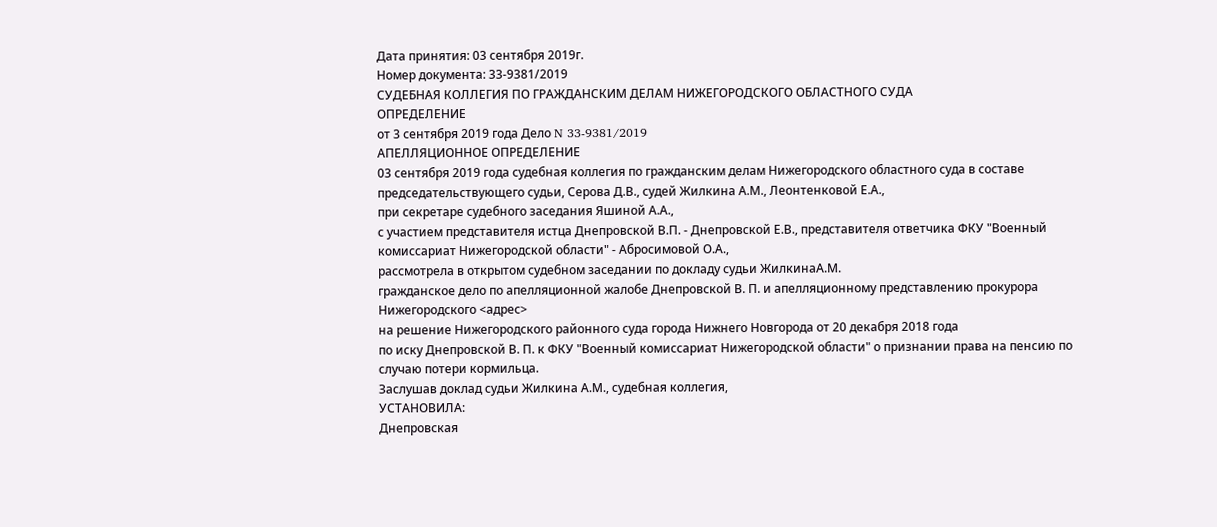Дата принятия: 03 сентября 2019г.
Номер документа: 33-9381/2019
СУДЕБНАЯ КОЛЛЕГИЯ ПО ГРАЖДАНСКИМ ДЕЛАМ НИЖЕГОРОДСКОГО ОБЛАСТНОГО СУДА
ОПРЕДЕЛЕНИЕ
от 3 сентября 2019 года Дело N 33-9381/2019
АПЕЛЛЯЦИОННОЕ ОПРЕДЕЛЕНИЕ
03 сентября 2019 года судебная коллегия по гражданским делам Нижегородского областного суда в составе председательствующего судьи, Серова Д.В., судей Жилкина А.М., Леонтенковой Е.А.,
при секретаре судебного заседания Яшиной А.А.,
с участием представителя истца Днепровской В.П. - Днепровской Е.В., представителя ответчика ФКУ "Военный комиссариат Нижегородской области" - Абросимовой О.А.,
рассмотрела в открытом судебном заседании по докладу судьи ЖилкинаА.М.
гражданское дело по апелляционной жалобе Днепровской В. П. и апелляционному представлению прокурора Нижегородского <адрес>
на решение Нижегородского районного суда города Нижнего Новгорода от 20 декабря 2018 года
по иску Днепровской В. П. к ФКУ "Военный комиссариат Нижегородской области" о признании права на пенсию по случаю потери кормильца.
Заслушав доклад судьи Жилкина А.М., судебная коллегия,
УСТАНОВИЛА:
Днепровская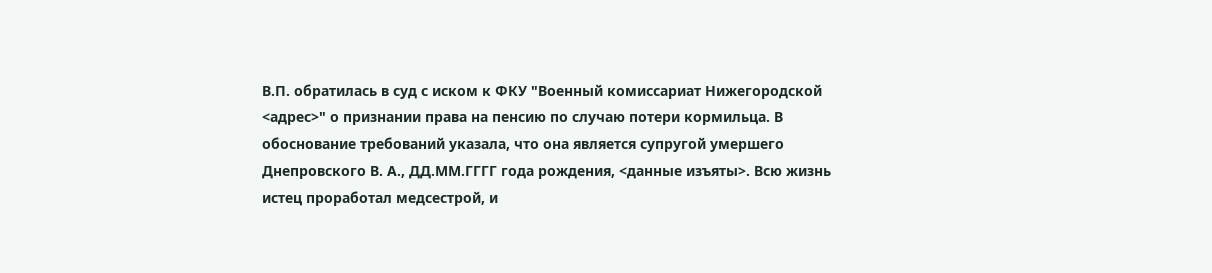В.П. обратилась в суд с иском к ФКУ "Военный комиссариат Нижегородской <адрес>" о признании права на пенсию по случаю потери кормильца. В обоснование требований указала, что она является супругой умершего Днепровского В. А., ДД.ММ.ГГГГ года рождения, <данные изъяты>. Всю жизнь истец проработал медсестрой, и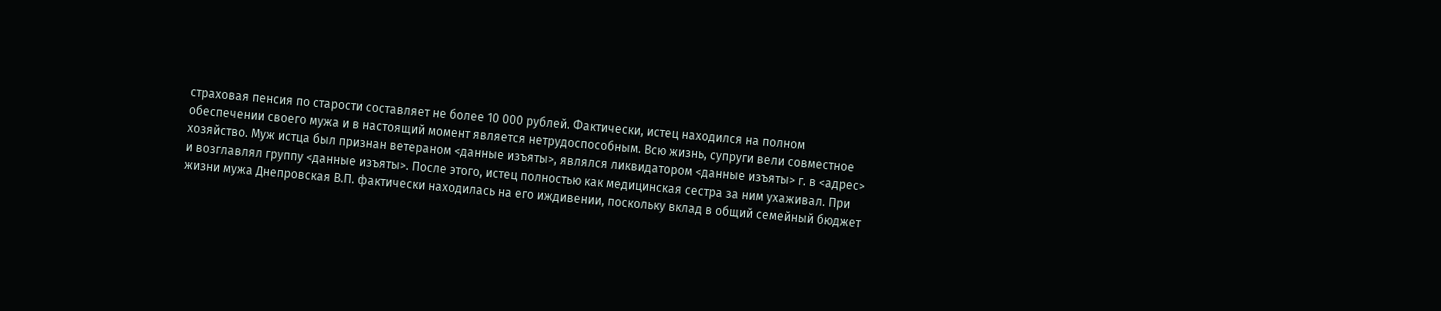страховая пенсия по старости составляет не более 10 000 рублей. Фактически, истец находился на полном обеспечении своего мужа и в настоящий момент является нетрудоспособным. Всю жизнь, супруги вели совместное хозяйство. Муж истца был признан ветераном <данные изъяты>, являлся ликвидатором <данные изъяты> г. в <адрес> и возглавлял группу <данные изъяты>. После этого, истец полностью как медицинская сестра за ним ухаживал. При жизни мужа Днепровская В.П. фактически находилась на его иждивении, поскольку вклад в общий семейный бюджет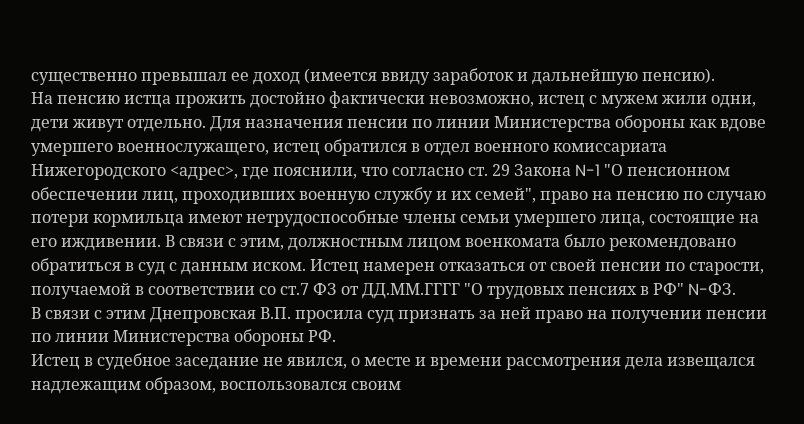существенно превышал ее доход (имеется ввиду заработок и дальнейшую пенсию).
На пенсию истца прожить достойно фактически невозможно, истец с мужем жили одни, дети живут отдельно. Для назначения пенсии по линии Министерства обороны как вдове умершего военнослужащего, истец обратился в отдел военного комиссариата Нижегородского <адрес>, где пояснили, что согласно ст. 29 Закона N-1 "О пенсионном обеспечении лиц, проходивших военную службу и их семей", право на пенсию по случаю потери кормильца имеют нетрудоспособные члены семьи умершего лица, состоящие на его иждивении. В связи с этим, должностным лицом военкомата было рекомендовано обратиться в суд с данным иском. Истец намерен отказаться от своей пенсии по старости, получаемой в соответствии со ст.7 ФЗ от ДД.ММ.ГГГГ "О трудовых пенсиях в РФ" N-ФЗ.
В связи с этим Днепровская В.П. просила суд признать за ней право на получении пенсии по линии Министерства обороны РФ.
Истец в судебное заседание не явился, о месте и времени рассмотрения дела извещался надлежащим образом, воспользовался своим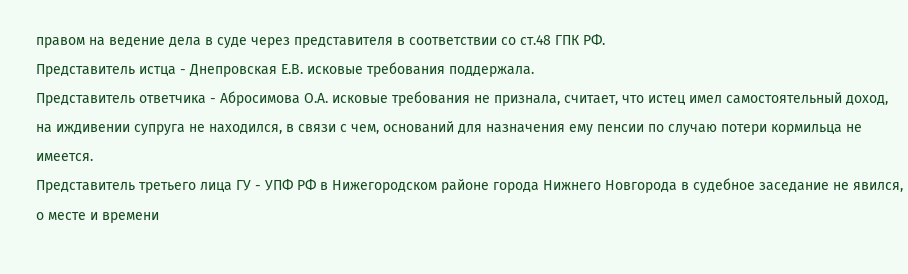правом на ведение дела в суде через представителя в соответствии со ст.48 ГПК РФ.
Представитель истца - Днепровская Е.В. исковые требования поддержала.
Представитель ответчика - Абросимова О.А. исковые требования не признала, считает, что истец имел самостоятельный доход, на иждивении супруга не находился, в связи с чем, оснований для назначения ему пенсии по случаю потери кормильца не имеется.
Представитель третьего лица ГУ - УПФ РФ в Нижегородском районе города Нижнего Новгорода в судебное заседание не явился, о месте и времени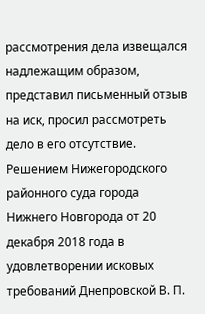рассмотрения дела извещался надлежащим образом, представил письменный отзыв на иск, просил рассмотреть дело в его отсутствие.
Решением Нижегородского районного суда города Нижнего Новгорода от 20 декабря 2018 года в удовлетворении исковых требований Днепровской В. П.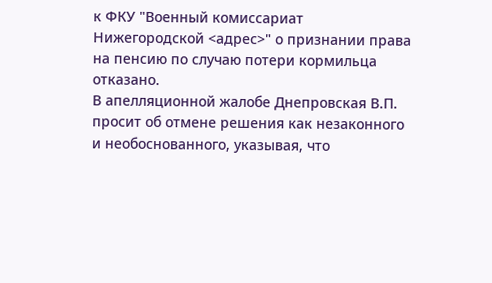к ФКУ "Военный комиссариат Нижегородской <адрес>" о признании права на пенсию по случаю потери кормильца отказано.
В апелляционной жалобе Днепровская В.П. просит об отмене решения как незаконного и необоснованного, указывая, что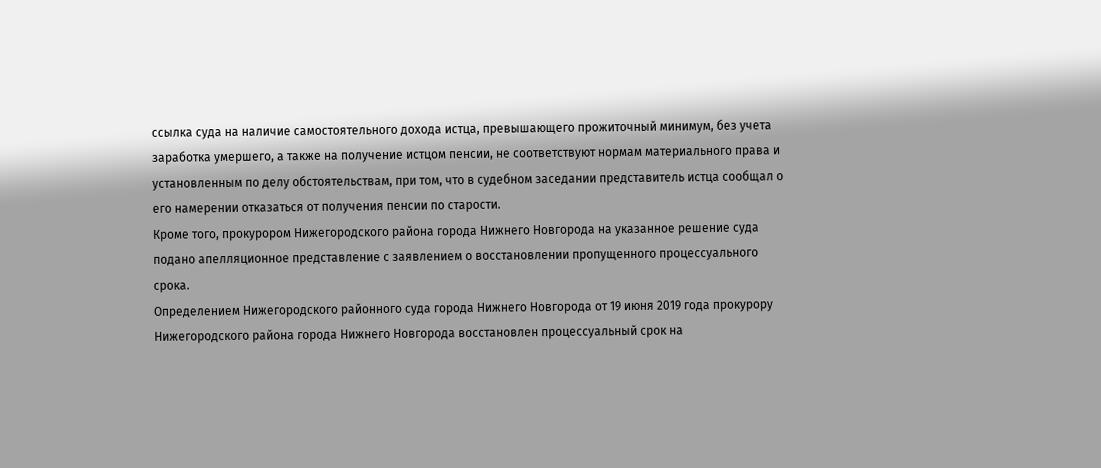ссылка суда на наличие самостоятельного дохода истца, превышающего прожиточный минимум, без учета заработка умершего, а также на получение истцом пенсии, не соответствуют нормам материального права и установленным по делу обстоятельствам, при том, что в судебном заседании представитель истца сообщал о его намерении отказаться от получения пенсии по старости.
Кроме того, прокурором Нижегородского района города Нижнего Новгорода на указанное решение суда подано апелляционное представление с заявлением о восстановлении пропущенного процессуального срока.
Определением Нижегородского районного суда города Нижнего Новгорода от 19 июня 2019 года прокурору Нижегородского района города Нижнего Новгорода восстановлен процессуальный срок на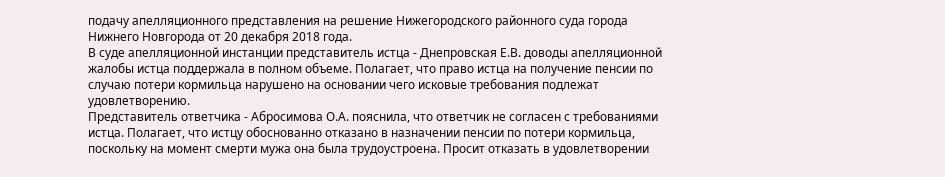подачу апелляционного представления на решение Нижегородского районного суда города Нижнего Новгорода от 20 декабря 2018 года.
В суде апелляционной инстанции представитель истца - Днепровская Е.В. доводы апелляционной жалобы истца поддержала в полном объеме. Полагает, что право истца на получение пенсии по случаю потери кормильца нарушено на основании чего исковые требования подлежат удовлетворению.
Представитель ответчика - Абросимова О.А. пояснила, что ответчик не согласен с требованиями истца. Полагает, что истцу обоснованно отказано в назначении пенсии по потери кормильца, поскольку на момент смерти мужа она была трудоустроена. Просит отказать в удовлетворении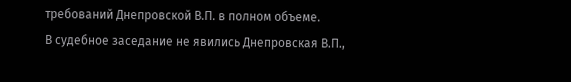требований Днепровской В.П. в полном объеме.
В судебное заседание не явились Днепровская В.П.,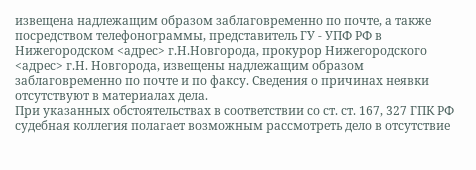извещена надлежащим образом заблаговременно по почте, а также посредством телефонограммы, представитель ГУ - УПФ РФ в Нижегородском <адрес> г.Н.Новгорода, прокурор Нижегородского <адрес> г.Н. Новгорода, извещены надлежащим образом заблаговременно по почте и по факсу. Сведения о причинах неявки отсутствуют в материалах дела.
При указанных обстоятельствах в соответствии со ст. ст. 167, 327 ГПК РФ судебная коллегия полагает возможным рассмотреть дело в отсутствие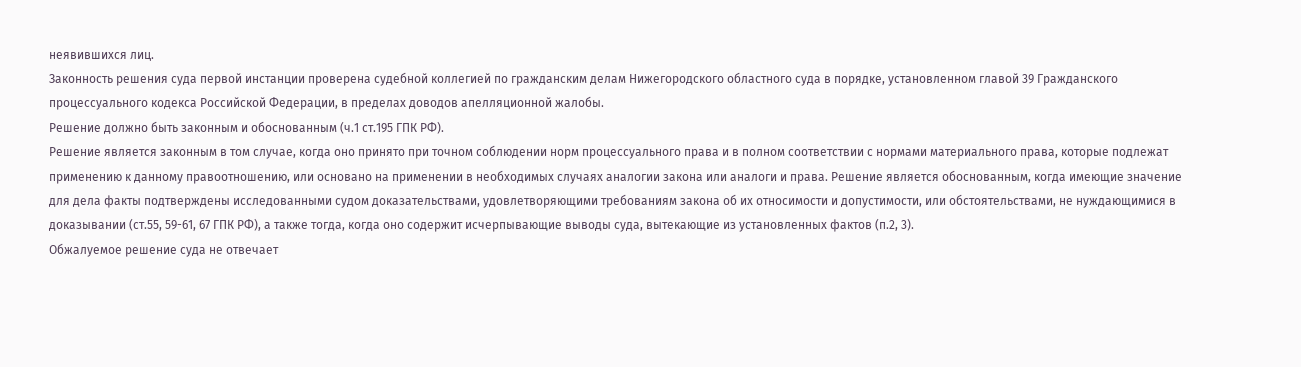неявившихся лиц.
Законность решения суда первой инстанции проверена судебной коллегией по гражданским делам Нижегородского областного суда в порядке, установленном главой 39 Гражданского процессуального кодекса Российской Федерации, в пределах доводов апелляционной жалобы.
Решение должно быть законным и обоснованным (ч.1 ст.195 ГПК РФ).
Решение является законным в том случае, когда оно принято при точном соблюдении норм процессуального права и в полном соответствии с нормами материального права, которые подлежат применению к данному правоотношению, или основано на применении в необходимых случаях аналогии закона или аналоги и права. Решение является обоснованным, когда имеющие значение для дела факты подтверждены исследованными судом доказательствами, удовлетворяющими требованиям закона об их относимости и допустимости, или обстоятельствами, не нуждающимися в доказывании (ст.55, 59-61, 67 ГПК РФ), а также тогда, когда оно содержит исчерпывающие выводы суда, вытекающие из установленных фактов (п.2, 3).
Обжалуемое решение суда не отвечает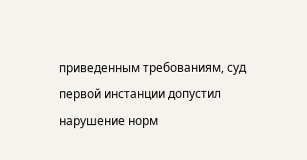приведенным требованиям, суд первой инстанции допустил нарушение норм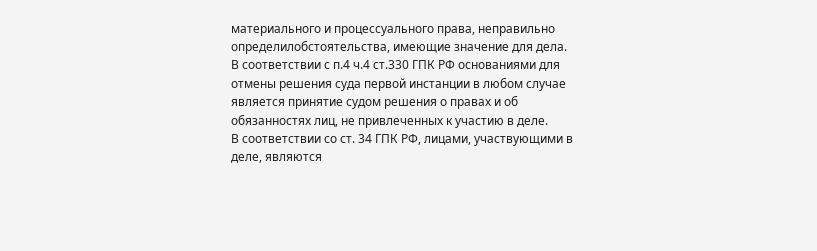материального и процессуального права, неправильно определилобстоятельства, имеющие значение для дела.
В соответствии с п.4 ч.4 ст.330 ГПК РФ основаниями для отмены решения суда первой инстанции в любом случае является принятие судом решения о правах и об обязанностях лиц, не привлеченных к участию в деле.
В соответствии со ст. 34 ГПК РФ, лицами, участвующими в деле, являются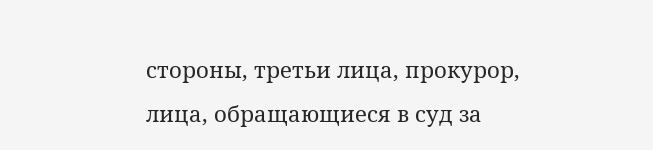стороны, третьи лица, прокурор, лица, обращающиеся в суд за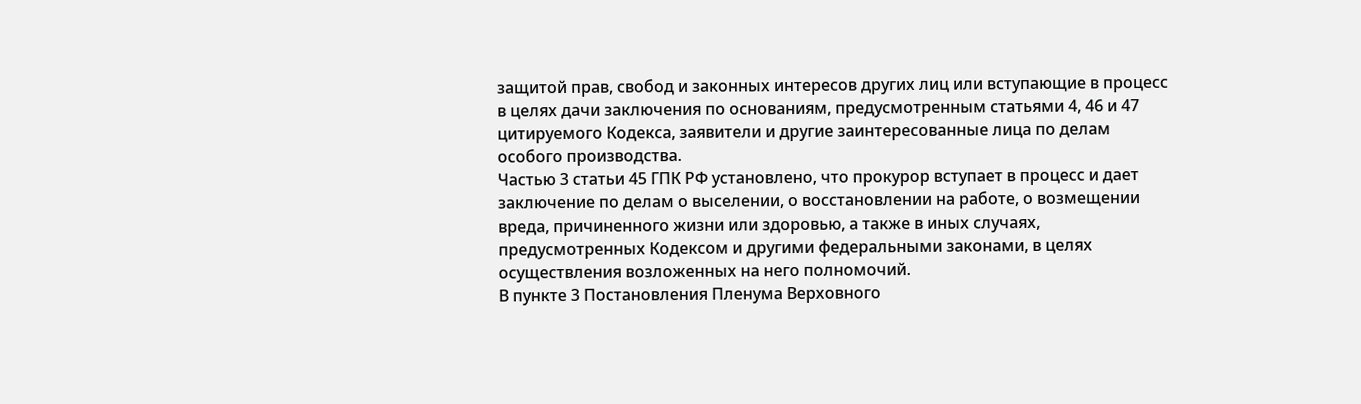защитой прав, свобод и законных интересов других лиц или вступающие в процесс в целях дачи заключения по основаниям, предусмотренным статьями 4, 46 и 47 цитируемого Кодекса, заявители и другие заинтересованные лица по делам особого производства.
Частью 3 статьи 45 ГПК РФ установлено, что прокурор вступает в процесс и дает заключение по делам о выселении, о восстановлении на работе, о возмещении вреда, причиненного жизни или здоровью, а также в иных случаях, предусмотренных Кодексом и другими федеральными законами, в целях осуществления возложенных на него полномочий.
В пункте 3 Постановления Пленума Верховного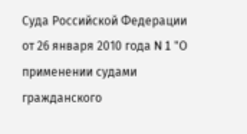Суда Российской Федерации от 26 января 2010 года N 1 "О применении судами гражданского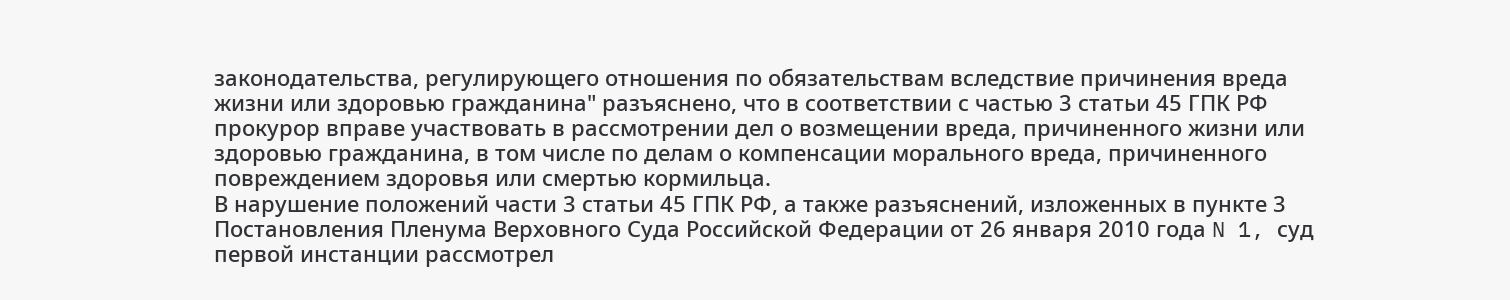законодательства, регулирующего отношения по обязательствам вследствие причинения вреда жизни или здоровью гражданина" разъяснено, что в соответствии с частью 3 статьи 45 ГПК РФ прокурор вправе участвовать в рассмотрении дел о возмещении вреда, причиненного жизни или здоровью гражданина, в том числе по делам о компенсации морального вреда, причиненного повреждением здоровья или смертью кормильца.
В нарушение положений части 3 статьи 45 ГПК РФ, а также разъяснений, изложенных в пункте 3 Постановления Пленума Верховного Суда Российской Федерации от 26 января 2010 года N 1, суд первой инстанции рассмотрел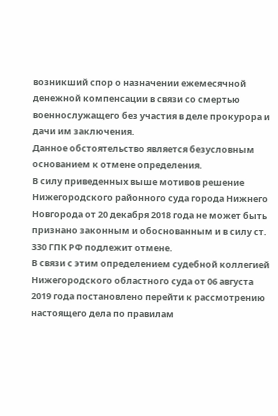возникший спор о назначении ежемесячной денежной компенсации в связи со смертью военнослужащего без участия в деле прокурора и дачи им заключения.
Данное обстоятельство является безусловным основанием к отмене определения.
В силу приведенных выше мотивов решение Нижегородского районного суда города Нижнего Новгорода от 20 декабря 2018 года не может быть признано законным и обоснованным и в силу ст. 330 ГПК РФ подлежит отмене.
В связи с этим определением судебной коллегией Нижегородского областного суда от 06 августа 2019 года постановлено перейти к рассмотрению настоящего дела по правилам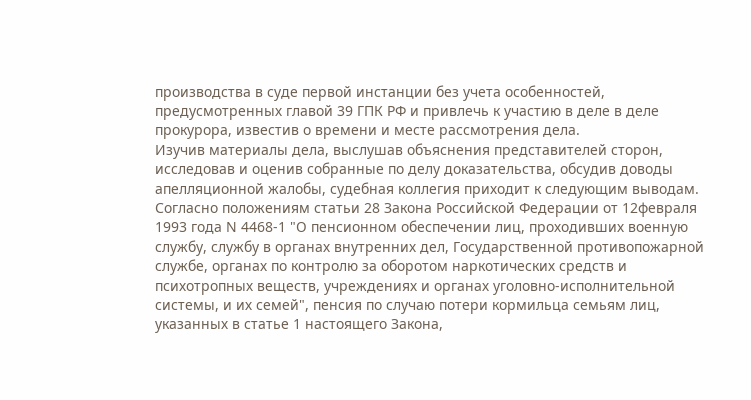производства в суде первой инстанции без учета особенностей, предусмотренных главой 39 ГПК РФ и привлечь к участию в деле в деле прокурора, известив о времени и месте рассмотрения дела.
Изучив материалы дела, выслушав объяснения представителей сторон, исследовав и оценив собранные по делу доказательства, обсудив доводы апелляционной жалобы, судебная коллегия приходит к следующим выводам.
Согласно положениям статьи 28 Закона Российской Федерации от 12февраля 1993 года N 4468-1 "О пенсионном обеспечении лиц, проходивших военную службу, службу в органах внутренних дел, Государственной противопожарной службе, органах по контролю за оборотом наркотических средств и психотропных веществ, учреждениях и органах уголовно-исполнительной системы, и их семей", пенсия по случаю потери кормильца семьям лиц, указанных в статье 1 настоящего Закона,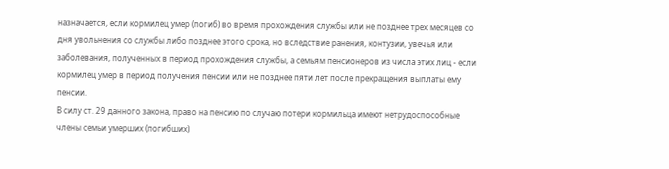назначается, если кормилец умер (погиб) во время прохождения службы или не позднее трех месяцев со дня увольнения со службы либо позднее этого срока, но вследствие ранения, контузии, увечья или заболевания, полученных в период прохождения службы, а семьям пенсионеров из числа этих лиц - если кормилец умер в период получения пенсии или не позднее пяти лет после прекращения выплаты ему пенсии.
В силу ст. 29 данного закона, право на пенсию по случаю потери кормильца имеют нетрудоспособные члены семьи умерших (погибших)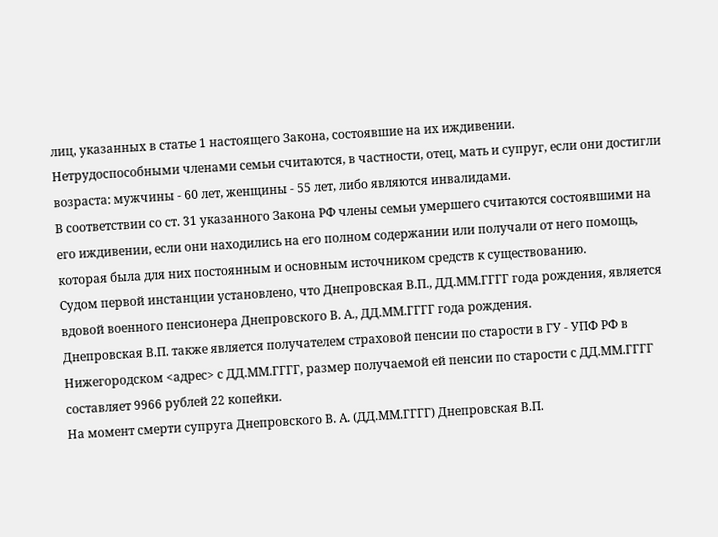лиц, указанных в статье 1 настоящего Закона, состоявшие на их иждивении.
Нетрудоспособными членами семьи считаются, в частности, отец, мать и супруг, если они достигли возраста: мужчины - 60 лет, женщины - 55 лет, либо являются инвалидами.
В соответствии со ст. 31 указанного Закона РФ члены семьи умершего считаются состоявшими на его иждивении, если они находились на его полном содержании или получали от него помощь, которая была для них постоянным и основным источником средств к существованию.
Судом первой инстанции установлено, что Днепровская В.П., ДД.ММ.ГГГГ года рождения, является вдовой военного пенсионера Днепровского В. А., ДД.ММ.ГГГГ года рождения.
Днепровская В.П. также является получателем страховой пенсии по старости в ГУ - УПФ РФ в Нижегородском <адрес> с ДД.ММ.ГГГГ, размер получаемой ей пенсии по старости с ДД.ММ.ГГГГ составляет 9966 рублей 22 копейки.
На момент смерти супруга Днепровского В. А. (ДД.ММ.ГГГГ) Днепровская В.П.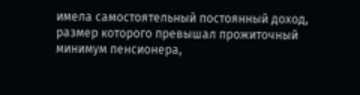имела самостоятельный постоянный доход, размер которого превышал прожиточный минимум пенсионера,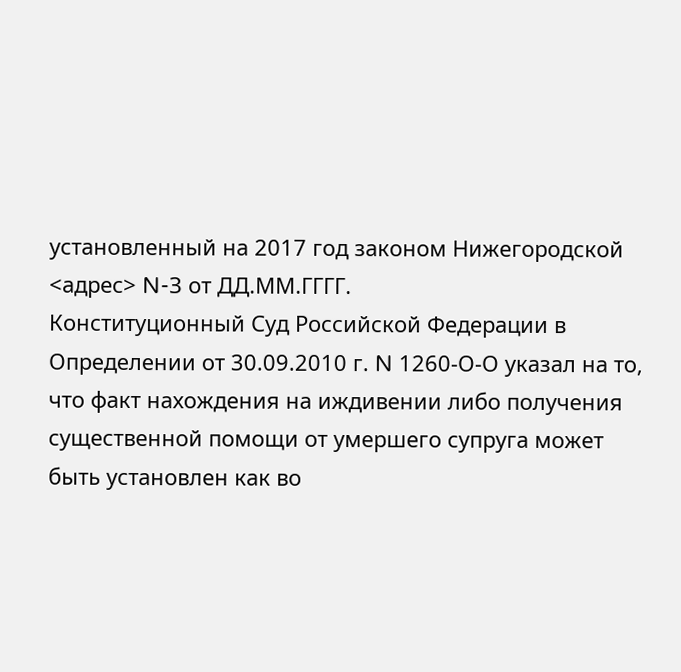установленный на 2017 год законом Нижегородской <адрес> N-З от ДД.ММ.ГГГГ.
Конституционный Суд Российской Федерации в Определении от 30.09.2010 г. N 1260-О-О указал на то, что факт нахождения на иждивении либо получения существенной помощи от умершего супруга может быть установлен как во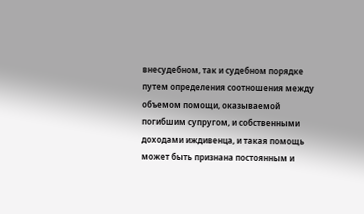внесудебном, так и судебном порядке путем определения соотношения между объемом помощи, оказываемой погибшим супругом, и собственными доходами иждивенца, и такая помощь может быть признана постоянным и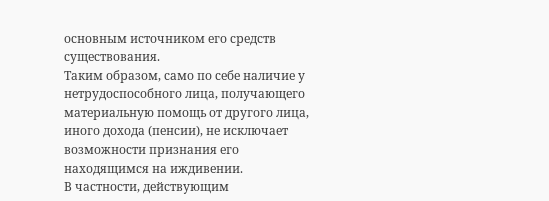основным источником его средств существования.
Таким образом, само по себе наличие у нетрудоспособного лица, получающего материальную помощь от другого лица, иного дохода (пенсии), не исключает возможности признания его находящимся на иждивении.
В частности, действующим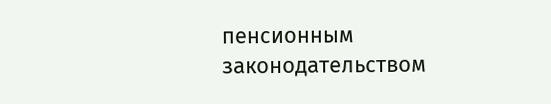пенсионным законодательством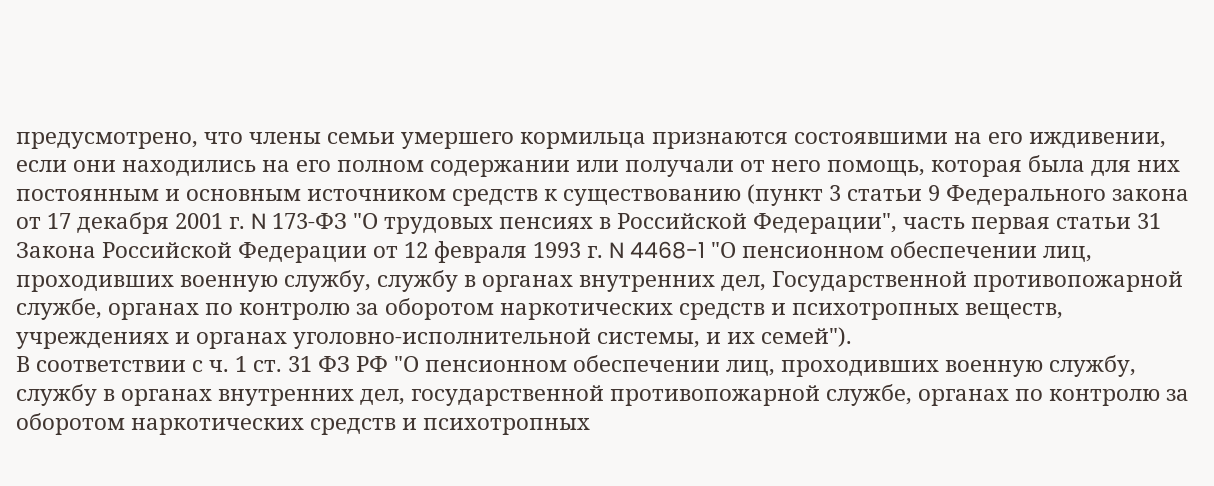предусмотрено, что члены семьи умершего кормильца признаются состоявшими на его иждивении, если они находились на его полном содержании или получали от него помощь, которая была для них постоянным и основным источником средств к существованию (пункт 3 статьи 9 Федерального закона от 17 декабря 2001 г. N 173-ФЗ "О трудовых пенсиях в Российской Федерации", часть первая статьи 31 Закона Российской Федерации от 12 февраля 1993 г. N 4468-1 "О пенсионном обеспечении лиц, проходивших военную службу, службу в органах внутренних дел, Государственной противопожарной службе, органах по контролю за оборотом наркотических средств и психотропных веществ, учреждениях и органах уголовно-исполнительной системы, и их семей").
В соответствии с ч. 1 ст. 31 ФЗ РФ "О пенсионном обеспечении лиц, проходивших военную службу, службу в органах внутренних дел, государственной противопожарной службе, органах по контролю за оборотом наркотических средств и психотропных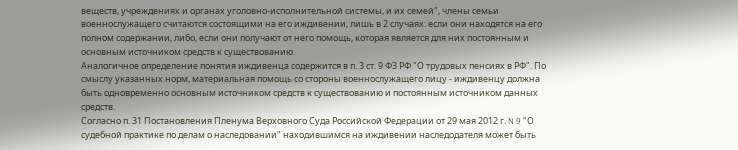веществ, учреждениях и органах уголовно-исполнительной системы, и их семей", члены семьи военнослужащего считаются состоящими на его иждивении, лишь в 2 случаях: если они находятся на его полном содержании, либо, если они получают от него помощь, которая является для них постоянным и основным источником средств к существованию.
Аналогичное определение понятия иждивенца содержится в п. 3 ст. 9 ФЗ РФ "О трудовых пенсиях в РФ". По смыслу указанных норм, материальная помощь со стороны военнослужащего лицу - иждивенцу должна быть одновременно основным источником средств к существованию и постоянным источником данных средств.
Согласно п. 31 Постановления Пленума Верховного Суда Российской Федерации от 29 мая 2012 г. N 9 "О судебной практике по делам о наследовании" находившимся на иждивении наследодателя может быть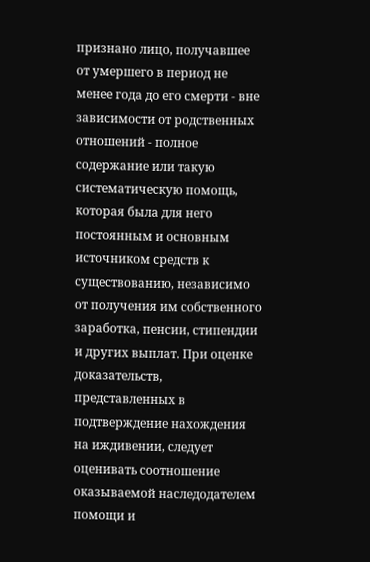признано лицо, получавшее от умершего в период не менее года до его смерти - вне зависимости от родственных отношений - полное содержание или такую систематическую помощь, которая была для него постоянным и основным источником средств к существованию, независимо от получения им собственного заработка, пенсии, стипендии и других выплат. При оценке доказательств, представленных в подтверждение нахождения на иждивении, следует оценивать соотношение оказываемой наследодателем помощи и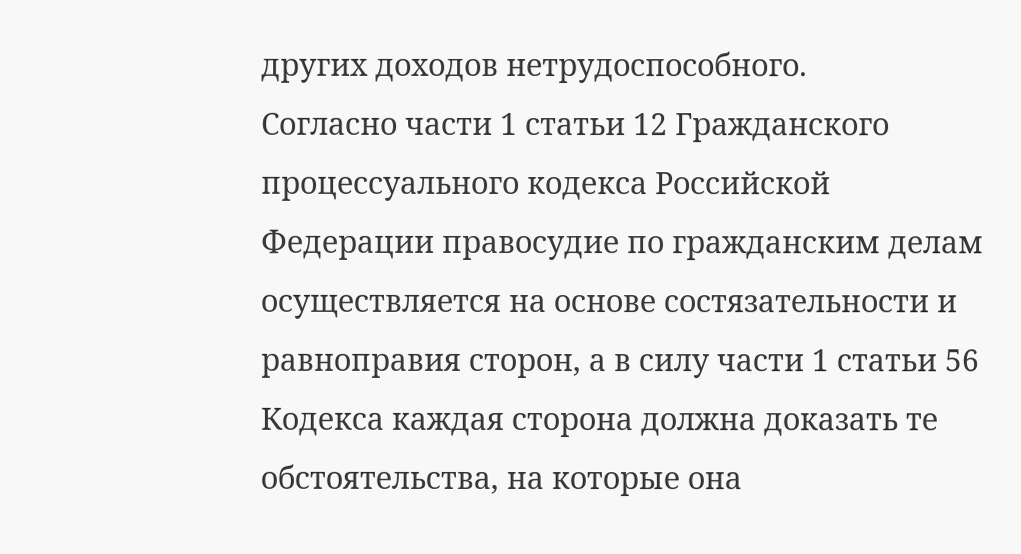других доходов нетрудоспособного.
Согласно части 1 статьи 12 Гражданского процессуального кодекса Российской Федерации правосудие по гражданским делам осуществляется на основе состязательности и равноправия сторон, а в силу части 1 статьи 56 Кодекса каждая сторона должна доказать те обстоятельства, на которые она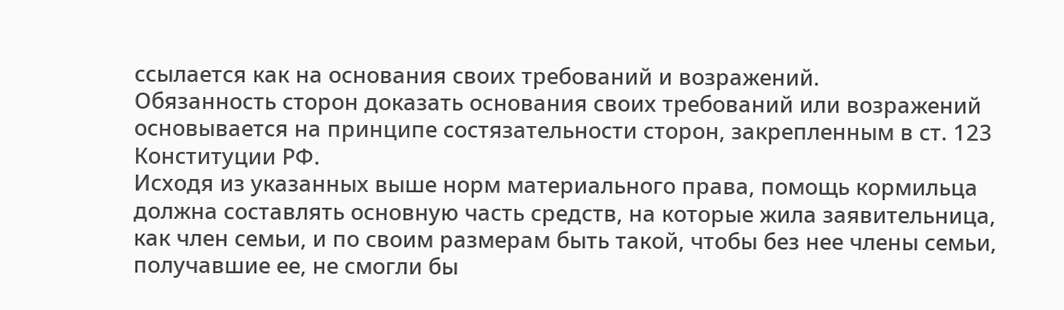ссылается как на основания своих требований и возражений.
Обязанность сторон доказать основания своих требований или возражений основывается на принципе состязательности сторон, закрепленным в ст. 123 Конституции РФ.
Исходя из указанных выше норм материального права, помощь кормильца должна составлять основную часть средств, на которые жила заявительница, как член семьи, и по своим размерам быть такой, чтобы без нее члены семьи, получавшие ее, не смогли бы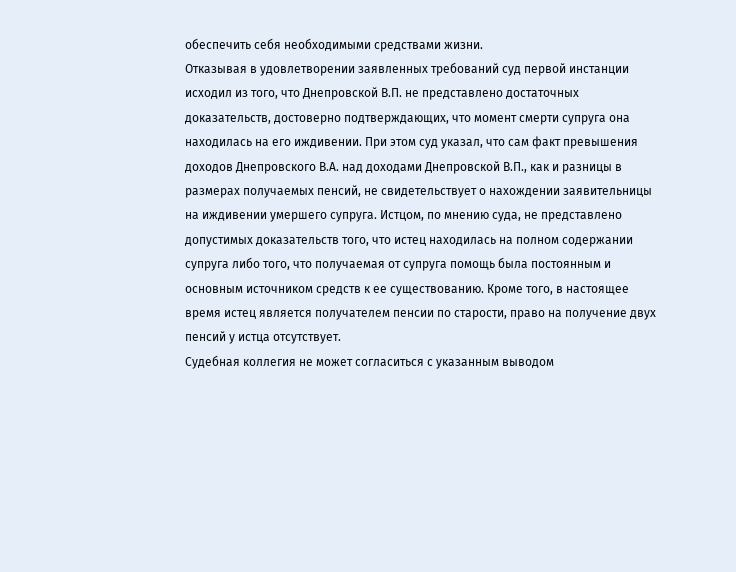обеспечить себя необходимыми средствами жизни.
Отказывая в удовлетворении заявленных требований суд первой инстанции исходил из того, что Днепровской В.П. не представлено достаточных доказательств, достоверно подтверждающих, что момент смерти супруга она находилась на его иждивении. При этом суд указал, что сам факт превышения доходов Днепровского В.А. над доходами Днепровской В.П., как и разницы в размерах получаемых пенсий, не свидетельствует о нахождении заявительницы на иждивении умершего супруга. Истцом, по мнению суда, не представлено допустимых доказательств того, что истец находилась на полном содержании супруга либо того, что получаемая от супруга помощь была постоянным и основным источником средств к ее существованию. Кроме того, в настоящее время истец является получателем пенсии по старости, право на получение двух пенсий у истца отсутствует.
Судебная коллегия не может согласиться с указанным выводом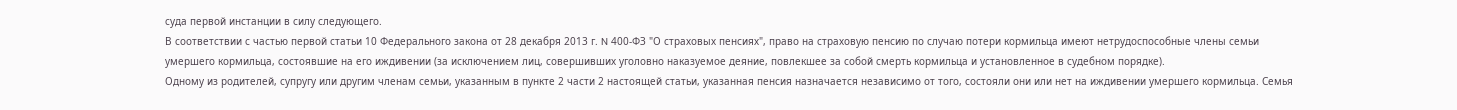суда первой инстанции в силу следующего.
В соответствии с частью первой статьи 10 Федерального закона от 28 декабря 2013 г. N 400-ФЗ "О страховых пенсиях", право на страховую пенсию по случаю потери кормильца имеют нетрудоспособные члены семьи умершего кормильца, состоявшие на его иждивении (за исключением лиц, совершивших уголовно наказуемое деяние, повлекшее за собой смерть кормильца и установленное в судебном порядке).
Одному из родителей, супругу или другим членам семьи, указанным в пункте 2 части 2 настоящей статьи, указанная пенсия назначается независимо от того, состояли они или нет на иждивении умершего кормильца. Семья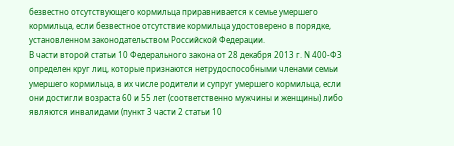безвестно отсутствующего кормильца приравнивается к семье умершего кормильца, если безвестное отсутствие кормильца удостоверено в порядке, установленном законодательством Российской Федерации.
В части второй статьи 10 Федерального закона от 28 декабря 2013 г. N 400-ФЗ определен круг лиц, которые признаются нетрудоспособными членами семьи умершего кормильца, в их числе родители и супруг умершего кормильца, если они достигли возраста 60 и 55 лет (соответственно мужчины и женщины) либо являются инвалидами (пункт 3 части 2 статьи 10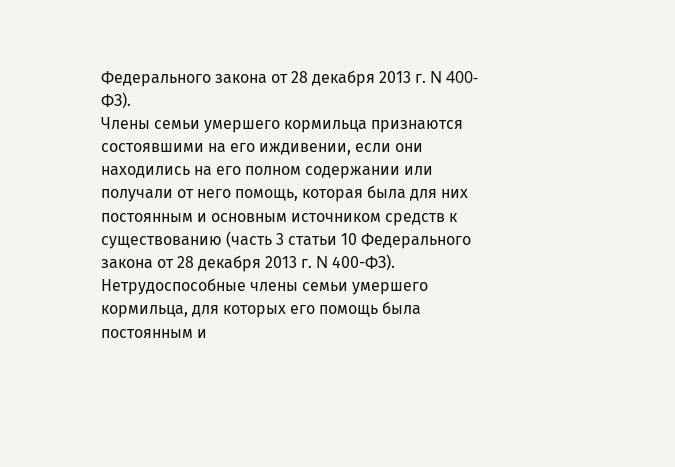Федерального закона от 28 декабря 2013 г. N 400-ФЗ).
Члены семьи умершего кормильца признаются состоявшими на его иждивении, если они находились на его полном содержании или получали от него помощь, которая была для них постоянным и основным источником средств к существованию (часть 3 статьи 10 Федерального закона от 28 декабря 2013 г. N 400-ФЗ).
Нетрудоспособные члены семьи умершего кормильца, для которых его помощь была постоянным и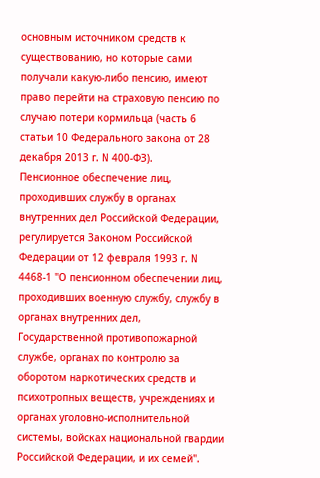основным источником средств к существованию, но которые сами получали какую-либо пенсию, имеют право перейти на страховую пенсию по случаю потери кормильца (часть 6 статьи 10 Федерального закона от 28 декабря 2013 г. N 400-ФЗ).
Пенсионное обеспечение лиц, проходивших службу в органах внутренних дел Российской Федерации, регулируется Законом Российской Федерации от 12 февраля 1993 г. N 4468-1 "О пенсионном обеспечении лиц, проходивших военную службу, службу в органах внутренних дел, Государственной противопожарной службе, органах по контролю за оборотом наркотических средств и психотропных веществ, учреждениях и органах уголовно-исполнительной системы, войсках национальной гвардии Российской Федерации, и их семей".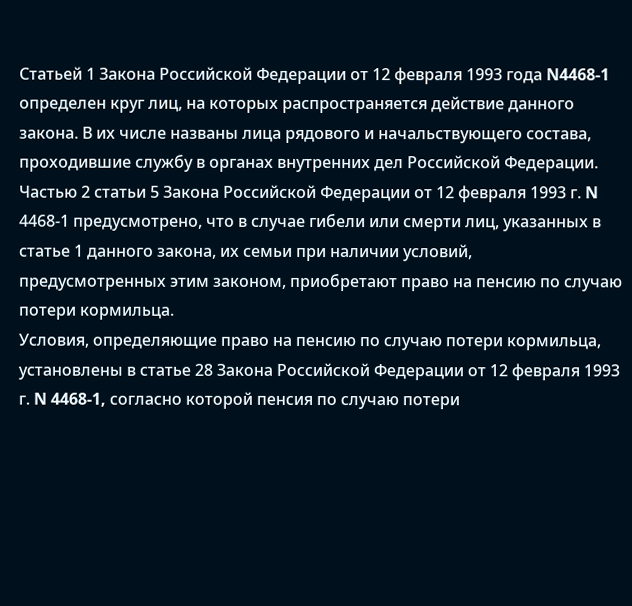Статьей 1 Закона Российской Федерации от 12 февраля 1993 года N4468-1 определен круг лиц, на которых распространяется действие данного закона. В их числе названы лица рядового и начальствующего состава, проходившие службу в органах внутренних дел Российской Федерации.
Частью 2 статьи 5 Закона Российской Федерации от 12 февраля 1993 г. N 4468-1 предусмотрено, что в случае гибели или смерти лиц, указанных в статье 1 данного закона, их семьи при наличии условий, предусмотренных этим законом, приобретают право на пенсию по случаю потери кормильца.
Условия, определяющие право на пенсию по случаю потери кормильца, установлены в статье 28 Закона Российской Федерации от 12 февраля 1993 г. N 4468-1, согласно которой пенсия по случаю потери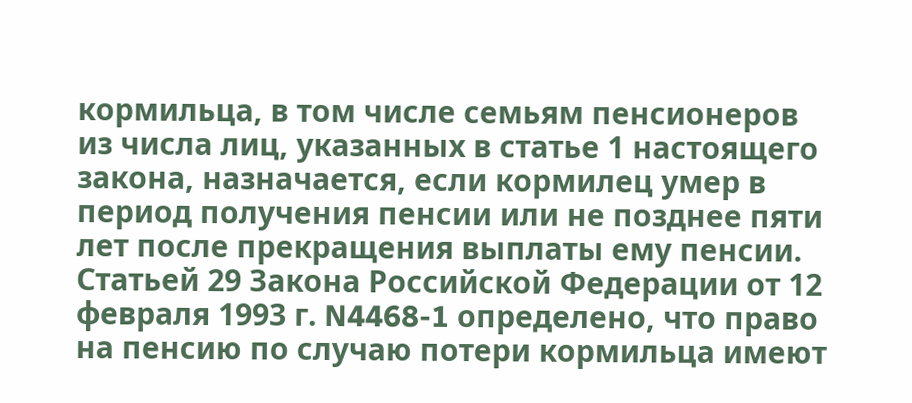кормильца, в том числе семьям пенсионеров из числа лиц, указанных в статье 1 настоящего закона, назначается, если кормилец умер в период получения пенсии или не позднее пяти лет после прекращения выплаты ему пенсии.
Статьей 29 Закона Российской Федерации от 12 февраля 1993 г. N4468-1 определено, что право на пенсию по случаю потери кормильца имеют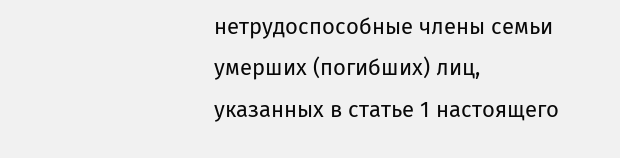нетрудоспособные члены семьи умерших (погибших) лиц, указанных в статье 1 настоящего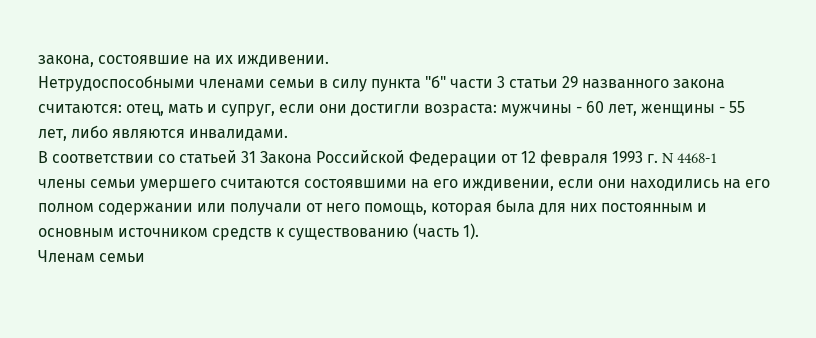закона, состоявшие на их иждивении.
Нетрудоспособными членами семьи в силу пункта "б" части 3 статьи 29 названного закона считаются: отец, мать и супруг, если они достигли возраста: мужчины - 60 лет, женщины - 55 лет, либо являются инвалидами.
В соответствии со статьей 31 Закона Российской Федерации от 12 февраля 1993 г. N 4468-1 члены семьи умершего считаются состоявшими на его иждивении, если они находились на его полном содержании или получали от него помощь, которая была для них постоянным и основным источником средств к существованию (часть 1).
Членам семьи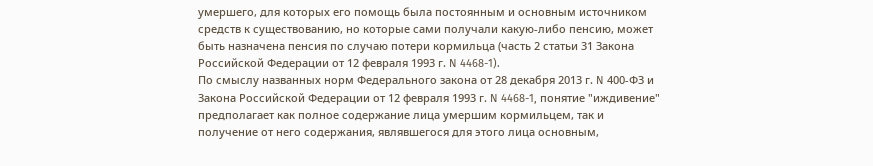умершего, для которых его помощь была постоянным и основным источником средств к существованию, но которые сами получали какую-либо пенсию, может быть назначена пенсия по случаю потери кормильца (часть 2 статьи 31 Закона Российской Федерации от 12 февраля 1993 г. N 4468-1).
По смыслу названных норм Федерального закона от 28 декабря 2013 г. N 400-ФЗ и Закона Российской Федерации от 12 февраля 1993 г. N 4468-1, понятие "иждивение" предполагает как полное содержание лица умершим кормильцем, так и получение от него содержания, являвшегося для этого лица основным,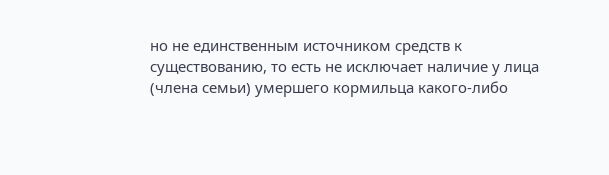но не единственным источником средств к существованию, то есть не исключает наличие у лица (члена семьи) умершего кормильца какого-либо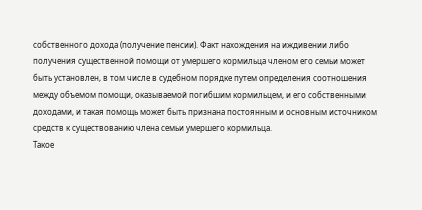собственного дохода (получение пенсии). Факт нахождения на иждивении либо получения существенной помощи от умершего кормильца членом его семьи может быть установлен, в том числе в судебном порядке путем определения соотношения между объемом помощи, оказываемой погибшим кормильцем, и его собственными доходами, и такая помощь может быть признана постоянным и основным источником средств к существованию члена семьи умершего кормильца.
Такое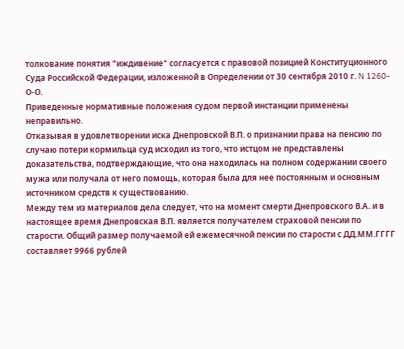толкование понятия "иждивение" согласуется с правовой позицией Конституционного Суда Российской Федерации, изложенной в Определении от 30 сентября 2010 г. N 1260-О-О.
Приведенные нормативные положения судом первой инстанции применены неправильно.
Отказывая в удовлетворении иска Днепровской В.П. о признании права на пенсию по случаю потери кормильца суд исходил из того, что истцом не представлены доказательства, подтверждающие, что она находилась на полном содержании своего мужа или получала от него помощь, которая была для нее постоянным и основным источником средств к существованию.
Между тем из материалов дела следует, что на момент смерти Днепровского В.А. и в настоящее время Днепровская В.П. является получателем страховой пенсии по старости. Общий размер получаемой ей ежемесячной пенсии по старости с ДД.ММ.ГГГГ составляет 9966 рублей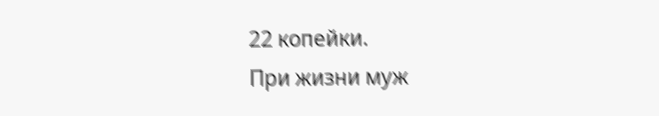22 копейки.
При жизни муж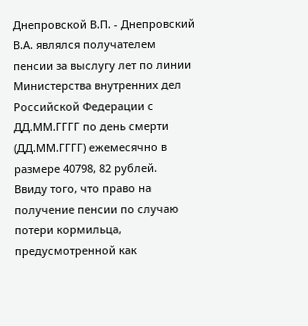Днепровской В.П. - Днепровский В.А. являлся получателем пенсии за выслугу лет по линии Министерства внутренних дел Российской Федерации с ДД.ММ.ГГГГ по день смерти (ДД.ММ.ГГГГ) ежемесячно в размере 40798, 82 рублей.
Ввиду того, что право на получение пенсии по случаю потери кормильца, предусмотренной как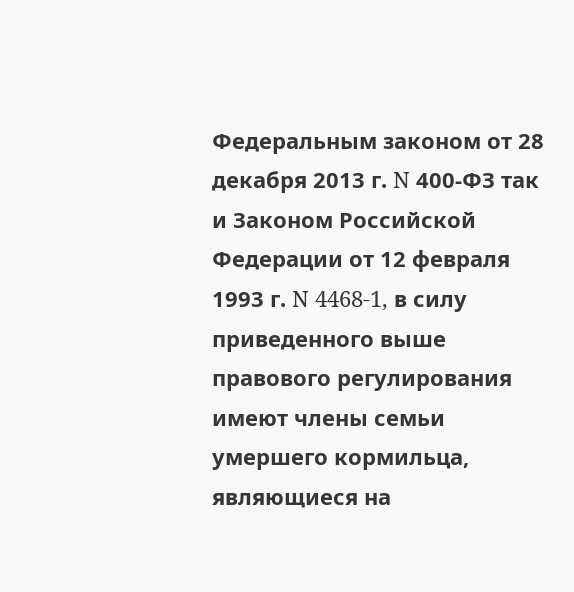Федеральным законом от 28 декабря 2013 г. N 400-ФЗ так и Законом Российской Федерации от 12 февраля 1993 г. N 4468-1, в силу приведенного выше правового регулирования имеют члены семьи умершего кормильца, являющиеся на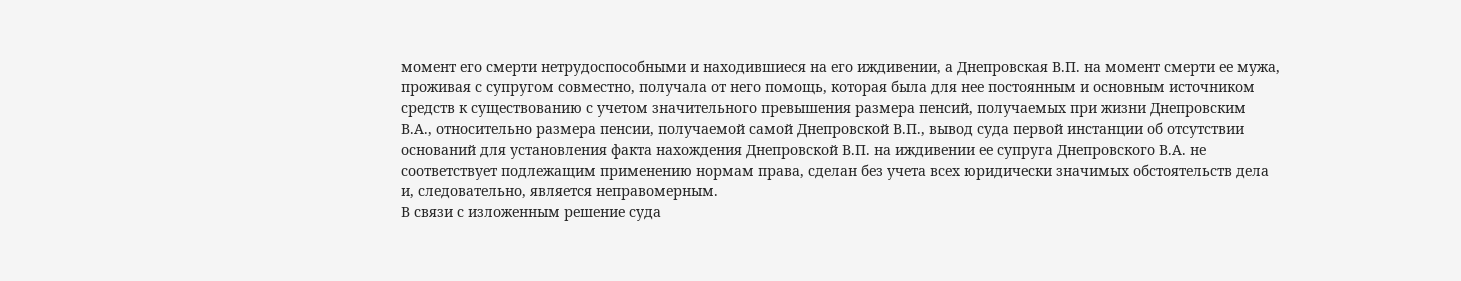момент его смерти нетрудоспособными и находившиеся на его иждивении, а Днепровская В.П. на момент смерти ее мужа, проживая с супругом совместно, получала от него помощь, которая была для нее постоянным и основным источником средств к существованию с учетом значительного превышения размера пенсий, получаемых при жизни Днепровским В.А., относительно размера пенсии, получаемой самой Днепровской В.П., вывод суда первой инстанции об отсутствии оснований для установления факта нахождения Днепровской В.П. на иждивении ее супруга Днепровского В.А. не соответствует подлежащим применению нормам права, сделан без учета всех юридически значимых обстоятельств дела и, следовательно, является неправомерным.
В связи с изложенным решение суда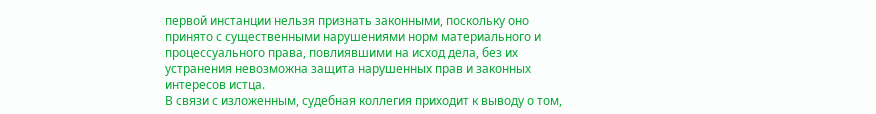первой инстанции нельзя признать законными, поскольку оно принято с существенными нарушениями норм материального и процессуального права, повлиявшими на исход дела, без их устранения невозможна защита нарушенных прав и законных интересов истца.
В связи с изложенным, судебная коллегия приходит к выводу о том,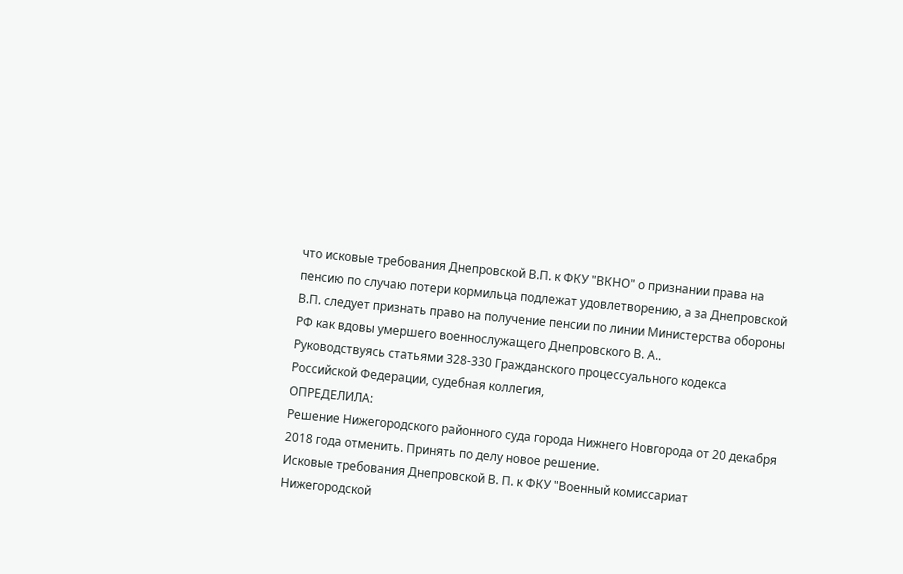что исковые требования Днепровской В.П. к ФКУ "ВКНО" о признании права на пенсию по случаю потери кормильца подлежат удовлетворению, а за Днепровской В.П. следует признать право на получение пенсии по линии Министерства обороны РФ как вдовы умершего военнослужащего Днепровского В. А..
Руководствуясь статьями 328-330 Гражданского процессуального кодекса Российской Федерации, судебная коллегия,
ОПРЕДЕЛИЛА:
Решение Нижегородского районного суда города Нижнего Новгорода от 20 декабря 2018 года отменить. Принять по делу новое решение.
Исковые требования Днепровской В. П. к ФКУ "Военный комиссариат Нижегородской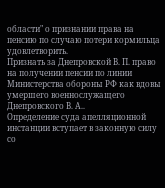области" о признании права на пенсию по случаю потери кормильца удовлетворить.
Признать за Днепровской В. П. право на получении пенсии по линии Министерства обороны РФ как вдовы умершего военнослужащего Днепровского В. А..
Определение суда апелляционной инстанции вступает в законную силу со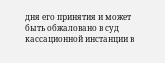дня его принятия и может быть обжаловано в суд кассационной инстанции в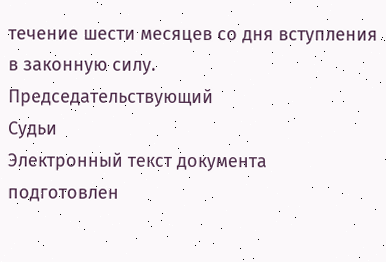течение шести месяцев со дня вступления в законную силу.
Председательствующий
Судьи
Электронный текст документа
подготовлен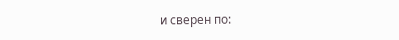и сверен по: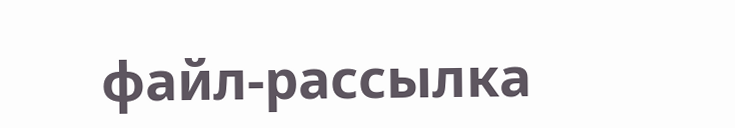файл-рассылка